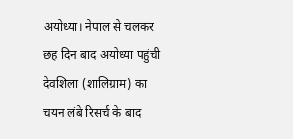अयोध्या। नेपाल से चलकर छह दिन बाद अयोध्या पहुंची देवशिला (शालिग्राम) का चयन लंबे रिसर्च के बाद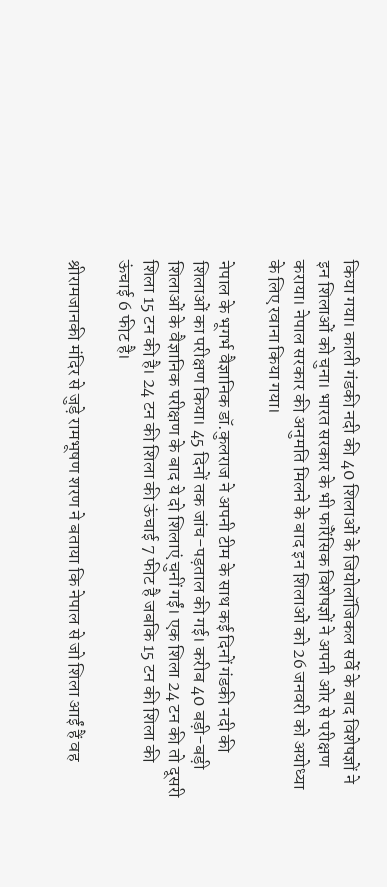किया गया। काली गंडकी नदी की 40 शिलाओं के जियोलॉजिकल सर्वे के बाद विशेषज्ञों ने इन शिलाओं को चुना। भारत सरकार के भी फॉरेंसिक विशेषज्ञों ने अपनी ओर से परीक्षण कराया। नेपाल सरकार की अनुमति मिलने के बाद इन शिलाओं को 26 जनवरी को अयोध्या के लिए रवाना किया गया।

नेपाल के भूगर्भ वैज्ञानिक डॉ.कुलराज ने अपनी टीम के साथ कई दिनों गंडकी नदी की शिलाओं का परीक्षण किया। 45 दिनों तक जांच-पड़ताल की गई। करीब 40 बड़ी-बड़ी शिलाओं के वैज्ञानिक परीक्षण के बाद ये दो शिलाएं चुनीं गईं। एक शिला 24 टन की तो दूसरी शिला 15 टन की है। 24 टन की शिला की ऊंचाई 7 फीट है जबकि 15 टन की शिला की ऊंचाई 6 फीट है।

श्रीरामजानकी मंदिर से जुड़े रामभूषण शरण ने बताया कि नेपाल से जो शिला आईं हैं वह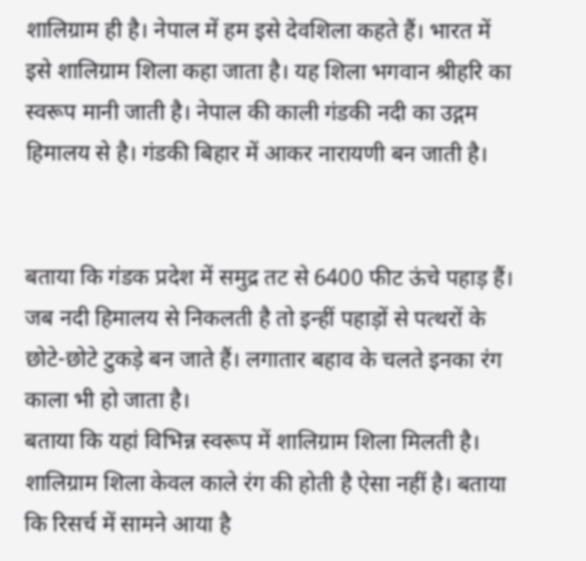शालिग्राम ही है। नेपाल में हम इसे देवशिला कहते हैं। भारत में इसे शालिग्राम शिला कहा जाता है। यह शिला भगवान श्रीहरि का स्वरूप मानी जाती है। नेपाल की काली गंडकी नदी का उद्गम हिमालय से है। गंडकी बिहार में आकर नारायणी बन जाती है।


बताया कि गंडक प्रदेश में समुद्र तट से 6400 फीट ऊंचे पहाड़ हैं। जब नदी हिमालय से निकलती है तो इन्हीं पहाड़ों से पत्थरों के छोटे-छोटे टुकड़े बन जाते हैं। लगातार बहाव के चलते इनका रंग काला भी हो जाता है।
बताया कि यहां विभिन्न स्वरूप में शालिग्राम शिला मिलती है। शालिग्राम शिला केवल काले रंग की होती है ऐसा नहीं है। बताया कि रिसर्च में सामने आया है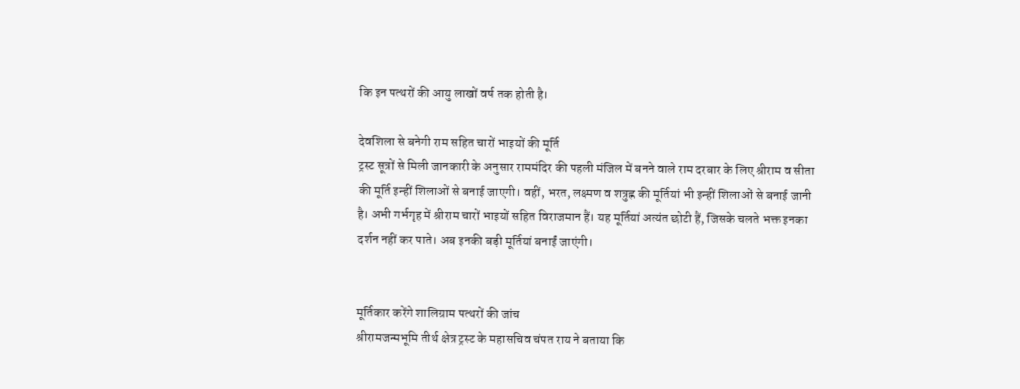कि इन पत्थरों की आयु लाखों वर्ष तक होती है।

देवशिला से बनेगी राम सहित चारों भाइयों की मूर्ति
ट्रस्ट सूत्रों से मिली जानकारी के अनुसार राममंदिर की पहली मंजिल में बनने वाले राम दरबार के लिए श्रीराम व सीता की मूर्ति इन्हीं शिलाओं से बनाई जाएगी। वहीं, भरत, लक्ष्मण व शत्रुह्न की मूर्तियां भी इन्हीं शिलाओं से बनाई जानी है। अभी गर्भगृह में श्रीराम चारों भाइयों सहित विराजमान हैं। यह मूर्तियां अत्यंत छोटी हैं, जिसके चलते भक्त इनका दर्शन नहीं कर पाते। अब इनकी बड़ी मूर्तियां बनाईं जाएंगी।


मूर्तिकार करेंगे शालिग्राम पत्थरों की जांच
श्रीरामजन्मभूमि तीर्थ क्षेत्र ट्रस्ट के महासचिव चंपत राय ने बताया कि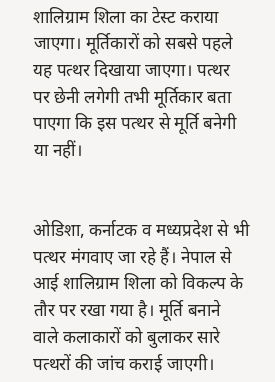शालिग्राम शिला का टेस्ट कराया जाएगा। मूर्तिकारों को सबसे पहले यह पत्थर दिखाया जाएगा। पत्थर पर छेनी लगेगी तभी मूर्तिकार बता पाएगा कि इस पत्थर से मूर्ति बनेगी या नहीं।


ओडिशा, कर्नाटक व मध्यप्रदेश से भी पत्थर मंगवाए जा रहे हैं। नेपाल से आई शालिग्राम शिला को विकल्प के तौर पर रखा गया है। मूर्ति बनाने वाले कलाकारों को बुलाकर सारे पत्थरों की जांच कराई जाएगी।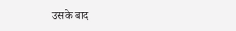उसके बाद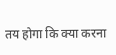तय होगा कि क्या करना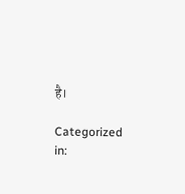है।

Categorized in: